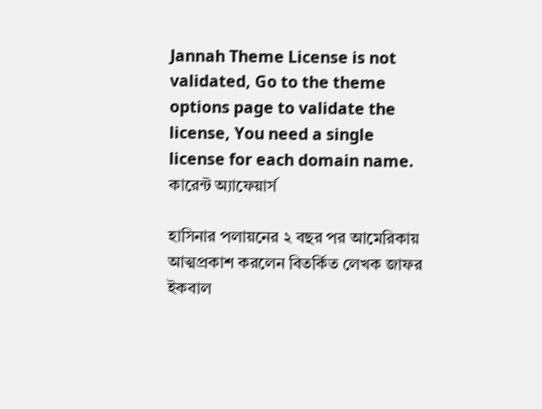Jannah Theme License is not validated, Go to the theme options page to validate the license, You need a single license for each domain name.
কারেন্ট অ্যাফেয়ার্স

হাসিনার পলায়নের ২ বছর পর আমেরিকায় আত্মপ্রকাশ করলেন বিতর্কিত লেখক জাফর ইকবাল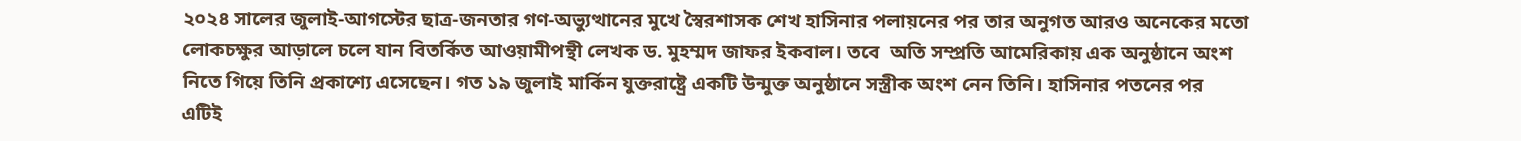২০২৪ সালের জুলাই-আগস্টের ছাত্র-জনতার গণ-অভ্যুত্থানের মুখে স্বৈরশাসক শেখ হাসিনার পলায়নের পর তার অনুগত আরও অনেকের মতো লোকচক্ষুর আড়ালে চলে যান বিতর্কিত আওয়ামীপন্থী লেখক ড. মুহম্মদ জাফর ইকবাল। তবে  অতি সম্প্রতি আমেরিকায় এক অনুষ্ঠানে অংশ নিতে গিয়ে তিনি প্রকাশ্যে এসেছেন। গত ১৯ জুলাই মার্কিন যুক্তরাষ্ট্রে একটি উন্মুক্ত অনুষ্ঠানে সস্ত্রীক অংশ নেন তিনি। হাসিনার পতনের পর এটিই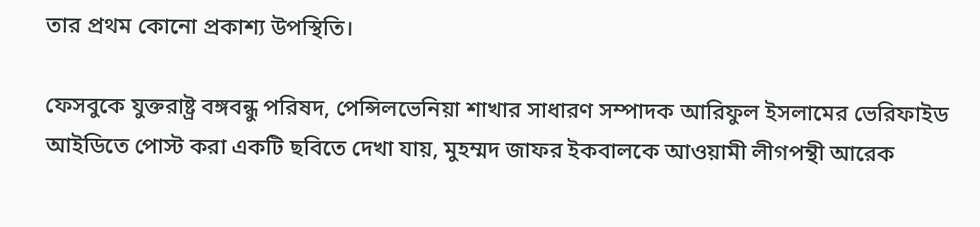তার প্রথম কোনো প্রকাশ্য উপস্থিতি।

ফেসবুকে যুক্তরাষ্ট্র বঙ্গবন্ধু পরিষদ, পেন্সিলভেনিয়া শাখার সাধারণ সম্পাদক আরিফুল ইসলামের ভেরিফাইড আইডিতে পোস্ট করা একটি ছবিতে দেখা যায়, মুহম্মদ জাফর ইকবালকে আওয়ামী লীগপন্থী আরেক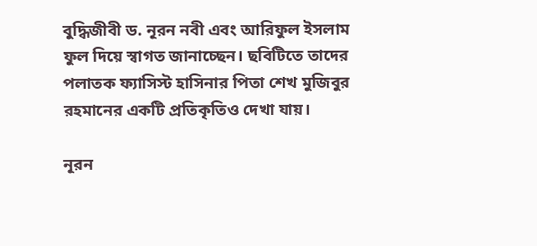বুদ্ধিজীবী ড. নূরন নবী এবং আরিফুল ইসলাম ফুল দিয়ে স্বাগত জানাচ্ছেন। ছবিটিতে তাদের পলাতক ফ্যাসিস্ট হাসিনার পিতা শেখ মুজিবুর রহমানের একটি প্রতিকৃতিও দেখা যায়।

নূরন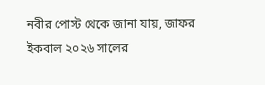নবীর পোস্ট থেকে জানা যায়, জাফর ইকবাল ২০২৬ সালের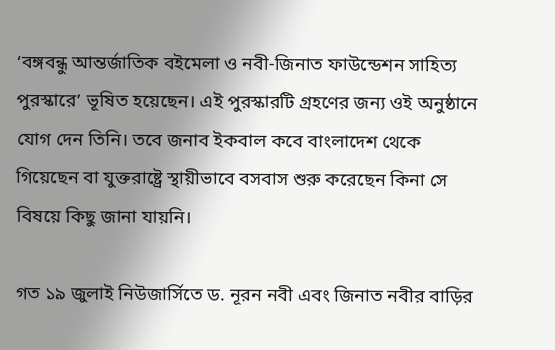‘বঙ্গবন্ধু আন্তর্জাতিক বইমেলা ও নবী-জিনাত ফাউন্ডেশন সাহিত্য পুরস্কারে’ ভূষিত হয়েছেন। এই পুরস্কারটি গ্রহণের জন্য ওই অনুষ্ঠানে যোগ দেন তিনি। তবে জনাব ইকবাল কবে বাংলাদেশ থেকে গিয়েছেন বা যুক্তরাষ্ট্রে স্থায়ীভাবে বসবাস শুরু করেছেন কিনা সে বিষয়ে কিছু জানা যায়নি।

গত ১৯ জুলাই নিউজার্সিতে ড. নূরন নবী এবং জিনাত নবীর বাড়ির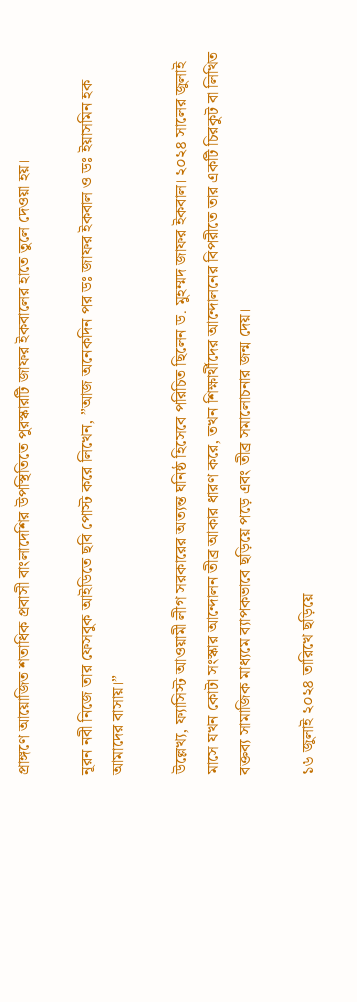প্রাঙ্গণে আয়োজিত শতাধিক প্রবাসী বাংলাদেশির উপস্থিতিতে পুরস্কারটি জাফর ইকবালের হাতে তুলে দেওয়া হয়।

নূরন নবী নিজে তার ফেসবুক আইডিতে ছবি পোস্ট করে লিখেন, ”আজ অনেকদিন পর ডঃ জাফর ইকবাল ও ডঃ ইয়াসমিন হক আমাদের বাসায়।”

উল্লেখ্য, ফ্যাসিস্ট আওয়ামী লীগ সরকারের অত্যন্ত ঘনিষ্ঠ হিসেবে পরিচিত ছিলেন ড. মুহম্মদ জাফর ইকবাল। ২০২৪ সালের জুলাই মাসে যখন কোটা সংস্কার আন্দোলন তীব্র আকার ধারণ করে, তখন শিক্ষার্থীদের আন্দোলনের বিপরীতে তার একটি চিরকুট বা লিখিত বক্তব্য সামাজিক মাধ্যমে ব্যাপকভাবে ছড়িয়ে পড়ে এবং তীব্র সমালোচনার জন্ম দেয়।

১৬ জুলাই ২০২৪ তারিখে ছড়িয়ে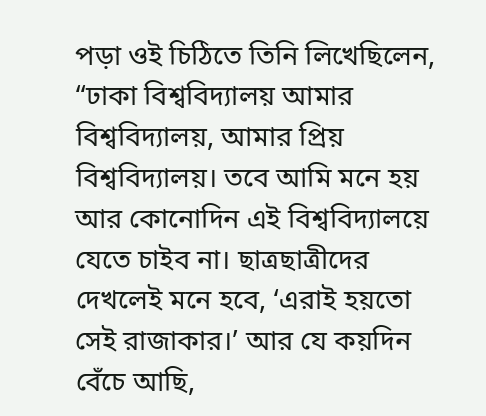পড়া ওই চিঠিতে তিনি লিখেছিলেন, “ঢাকা বিশ্ববিদ্যালয় আমার বিশ্ববিদ্যালয়, আমার প্রিয় বিশ্ববিদ্যালয়। তবে আমি মনে হয় আর কোনোদিন এই বিশ্ববিদ্যালয়ে যেতে চাইব না। ছাত্রছাত্রীদের দেখলেই মনে হবে, ‘এরাই হয়তো সেই রাজাকার।’ আর যে কয়দিন বেঁচে আছি,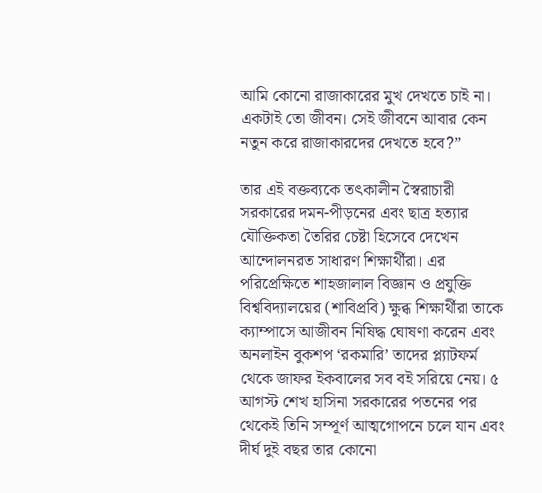আমি কোনো রাজাকারের মুখ দেখতে চাই না। একটাই তো জীবন। সেই জীবনে আবার কেন নতুন করে রাজাকারদের দেখতে হবে?”

তার এই বক্তব্যকে তৎকালীন স্বৈরাচারী সরকারের দমন-পীড়নের এবং ছাত্র হত্যার যৌক্তিকতা তৈরির চেষ্টা হিসেবে দেখেন আন্দোলনরত সাধারণ শিক্ষার্থীরা। এর পরিপ্রেক্ষিতে শাহজালাল বিজ্ঞান ও প্রযুক্তি বিশ্ববিদ্যালয়ের (শাবিপ্রবি) ক্ষুব্ধ শিক্ষার্থীরা তাকে ক্যাম্পাসে আজীবন নিষিদ্ধ ঘোষণা করেন এবং অনলাইন বুকশপ ‘রকমারি’ তাদের প্ল্যাটফর্ম থেকে জাফর ইকবালের সব বই সরিয়ে নেয়। ৫ আগস্ট শেখ হাসিনা সরকারের পতনের পর থেকেই তিনি সম্পূর্ণ আত্মগোপনে চলে যান এবং দীর্ঘ দুই বছর তার কোনো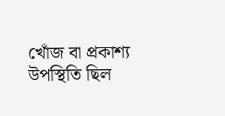খোঁজ বা প্রকাশ্য উপস্থিতি ছিল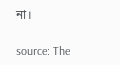না।

source: The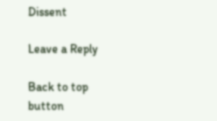Dissent

Leave a Reply

Back to top button